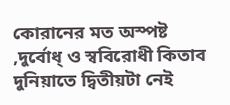কোরানের মত অস্পষ্ট ,দুর্বোধ্ ও স্ববিরোধী কিতাব দুনিয়াতে দ্বিতীয়টা নেই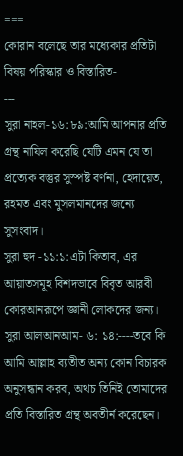===
কোরান বলেছে তার মধ্যেকার প্রতিটা বিষয় পরিস্কার ও বিস্তারিত-
---
সুরা নাহল-১৬:৮৯:আমি আপনার প্রতি গ্রন্থ নাযিল করেছি যেটি এমন যে তা প্রত্যেক বস্তুর সুস্পষ্ট বর্ণনা, হেদায়েত, রহমত এবং মুসলমানদের জন্যে সুসংবাদ।
সুরা হুদ -১১:১:এটা কিতাব, এর আয়াতসমূহ বিশদভাবে বিবৃত আরবী কোরআনরূপে জ্ঞানী লোকদের জন্য।
সুরা আলআনআম- ৬: ১৪:----তবে কি আমি আল্লাহ ব্যতীত অন্য কোন বিচারক অনুসন্ধান করব, অথচ তিনিই তোমাদের প্রতি বিস্তারিত গ্রন্থ অবতীর্ন করেছেন।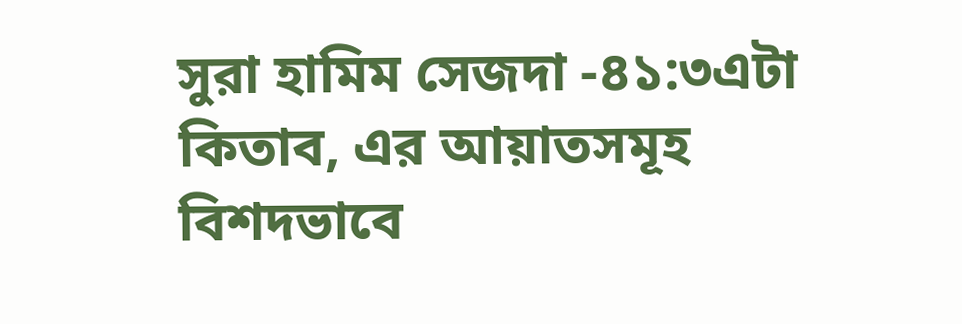সুরা হামিম সেজদা -৪১:৩এটা কিতাব, এর আয়াতসমূহ বিশদভাবে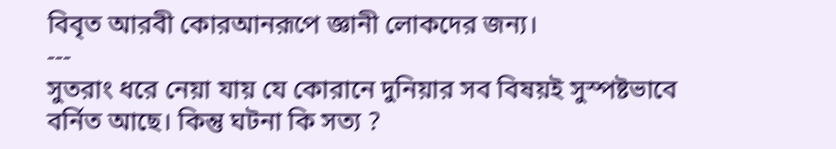বিবৃত আরবী কোরআনরূপে জ্ঞানী লোকদের জন্য।
---
সুতরাং ধরে নেয়া যায় যে কোরানে দুনিয়ার সব বিষয়ই সুস্পষ্টভাবে বর্নিত আছে। কিন্তু ঘটনা কি সত্য ?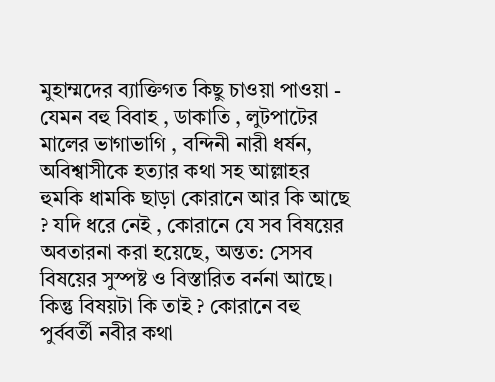মুহাম্মদের ব্যাক্তিগত কিছু চাওয়া পাওয়া - যেমন বহু বিবাহ , ডাকাতি , লুটপাটের মালের ভাগাভাগি , বন্দিনী নারী ধর্ষন, অবিশ্বাসীকে হত্যার কথা সহ আল্লাহর হুমকি ধামকি ছাড়া কোরানে আর কি আছে ? যদি ধরে নেই , কোরানে যে সব বিষয়ের অবতারনা করা হয়েছে, অন্তত: সেসব বিষয়ের সুস্পষ্ট ও বিস্তারিত বর্ননা আছে। কিন্তু বিষয়টা কি তাই ? কোরানে বহু পুর্ববর্তী নবীর কথা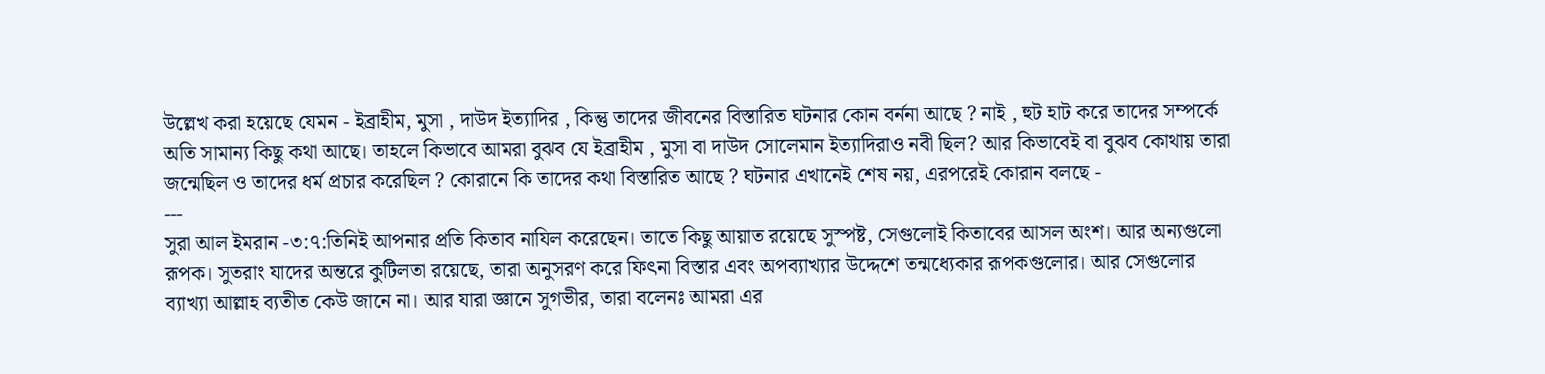উল্লেখ করা হয়েছে যেমন - ইব্রাহীম, মুসা , দাউদ ইত্যাদির , কিন্তু তাদের জীবনের বিস্তারিত ঘটনার কোন বর্ননা আছে ? নাই , হুট হাট করে তাদের সম্পর্কে অতি সামান্য কিছু কথা আছে। তাহলে কিভাবে আমরা বুঝব যে ইব্রাহীম , মুসা বা দাউদ সোলেমান ইত্যাদিরাও নবী ছিল? আর কিভাবেই বা বুঝব কোথায় তারা জন্মেছিল ও তাদের ধর্ম প্রচার করেছিল ? কোরানে কি তাদের কথা বিস্তারিত আছে ? ঘটনার এখানেই শেষ নয়, এরপরেই কোরান বলছে -
---
সুরা আল ইমরান -৩:৭:তিনিই আপনার প্রতি কিতাব নাযিল করেছেন। তাতে কিছু আয়াত রয়েছে সুস্পষ্ট, সেগুলোই কিতাবের আসল অংশ। আর অন্যগুলো রূপক। সুতরাং যাদের অন্তরে কুটিলতা রয়েছে, তারা অনুসরণ করে ফিৎনা বিস্তার এবং অপব্যাখ্যার উদ্দেশে তন্মধ্যেকার রূপকগুলোর। আর সেগুলোর ব্যাখ্যা আল্লাহ ব্যতীত কেউ জানে না। আর যারা জ্ঞানে সুগভীর, তারা বলেনঃ আমরা এর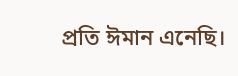প্রতি ঈমান এনেছি।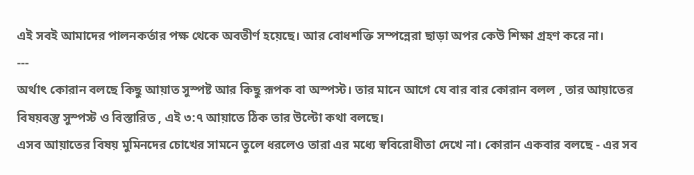এই সবই আমাদের পালনকর্তার পক্ষ থেকে অবতীর্ণ হয়েছে। আর বোধশক্তি সম্পন্নেরা ছাড়া অপর কেউ শিক্ষা গ্রহণ করে না।
---
অর্থাৎ কোরান বলছে কিছু আয়াত সুস্পষ্ট আর কিছু রূপক বা অস্পস্ট। তার মানে আগে যে বার বার কোরান বলল , তার আয়াতের বিষয়বস্তু সুস্পস্ট ও বিস্তারিত , এই ৩:৭ আয়াতে ঠিক তার উল্টো কথা বলছে।
এসব আয়াতের বিষয় মুমিনদের চোখের সামনে তুলে ধরলেও তারা এর মধ্যে স্ববিরোধীতা দেখে না। কোরান একবার বলছে - এর সব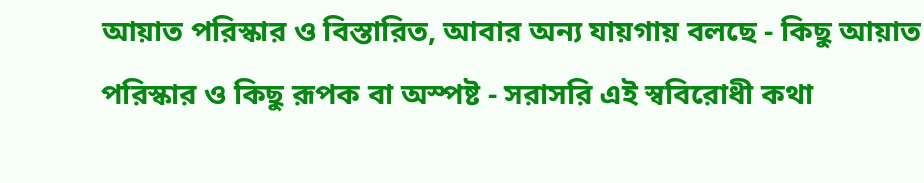আয়াত পরিস্কার ও বিস্তারিত, আবার অন্য যায়গায় বলছে - কিছু আয়াত পরিস্কার ও কিছু রূপক বা অস্পষ্ট - সরাসরি এই স্ববিরোধী কথা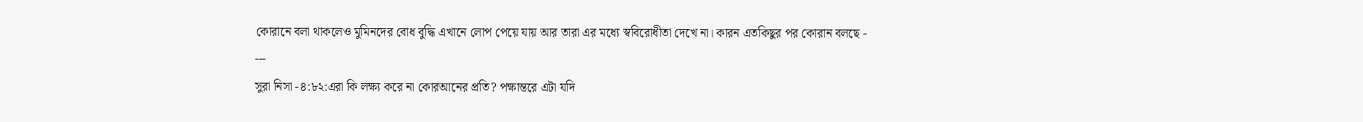কোরানে বলা থাকলেও মুমিনদের বোধ বুদ্ধি এখানে লোপ পেয়ে যায় আর তারা এর মধ্যে স্ববিরোধীতা দেখে না। কারন এতকিছুর পর কোরান বলছে -
---
সুরা নিসা -৪:৮২:এরা কি লক্ষ্য করে না কোরআনের প্রতি? পক্ষান্তরে এটা যদি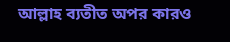আল্লাহ ব্যতীত অপর কারও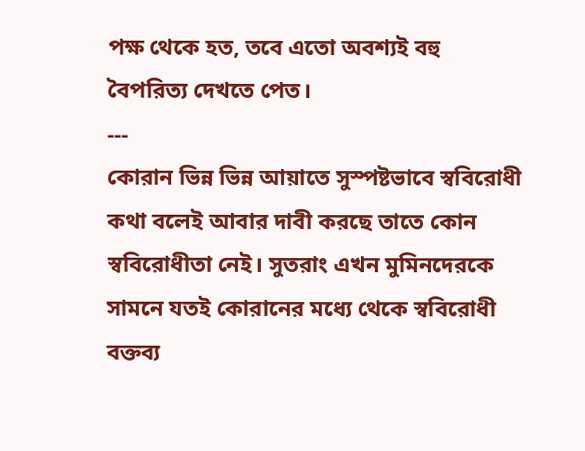পক্ষ থেকে হত, তবে এতো অবশ্যই বহু বৈপরিত্য দেখতে পেত।
---
কোরান ভিন্ন ভিন্ন আয়াতে সুস্পষ্টভাবে স্ববিরোধী কথা বলেই আবার দাবী করছে তাতে কোন স্ববিরোধীতা নেই। সুতরাং এখন মুমিনদেরকে সামনে যতই কোরানের মধ্যে থেকে স্ববিরোধী বক্তব্য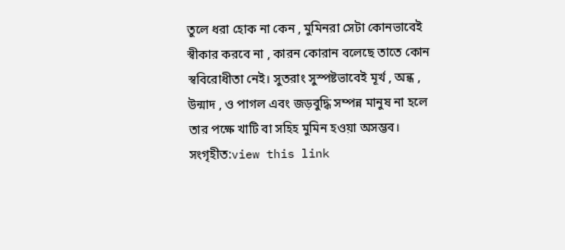তুলে ধরা হোক না কেন , মুমিনরা সেটা কোনভাবেই স্বীকার করবে না , কারন কোরান বলেছে তাতে কোন স্ববিরোধীতা নেই। সুতরাং সুস্পষ্টভাবেই মূর্খ , অন্ধ , উন্মাদ , ও পাগল এবং জড়বুদ্ধি সম্পন্ন মানুষ না হলে তার পক্ষে খাটি বা সহিহ মুমিন হওয়া অসম্ভব।
সংগৃহীত:view this link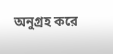অনুগ্রহ করে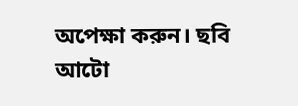অপেক্ষা করুন। ছবি আটো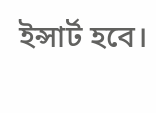ইন্সার্ট হবে।